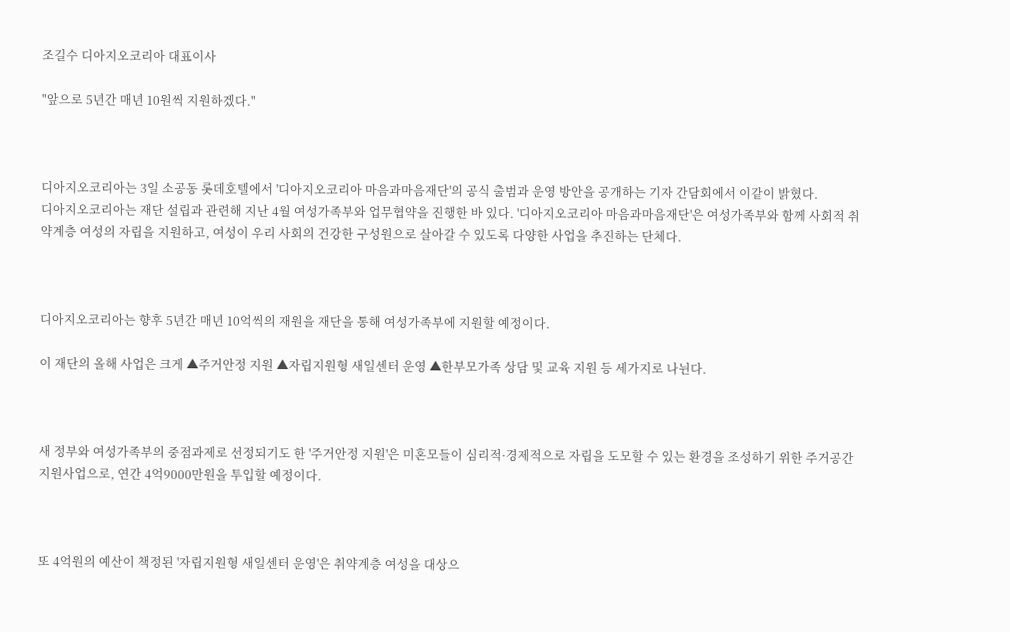조길수 디아지오코리아 대표이사

"앞으로 5년간 매년 10원씩 지원하겠다."



디아지오코리아는 3일 소공동 롯데호텔에서 '디아지오코리아 마음과마음재단'의 공식 출범과 운영 방안을 공개하는 기자 간담회에서 이같이 밝혔다.
디아지오코리아는 재단 설립과 관련해 지난 4월 여성가족부와 업무협약을 진행한 바 있다. '디아지오코리아 마음과마음재단'은 여성가족부와 함께 사회적 취약계층 여성의 자립을 지원하고, 여성이 우리 사회의 건강한 구성원으로 살아갈 수 있도록 다양한 사업을 추진하는 단체다.



디아지오코리아는 향후 5년간 매년 10억씩의 재원을 재단을 통해 여성가족부에 지원할 예정이다.

이 재단의 올해 사업은 크게 ▲주거안정 지원 ▲자립지원형 새일센터 운영 ▲한부모가족 상담 및 교육 지원 등 세가지로 나뉜다.



새 정부와 여성가족부의 중점과제로 선정되기도 한 '주거안정 지원'은 미혼모들이 심리적·경제적으로 자립을 도모할 수 있는 환경을 조성하기 위한 주거공간 지원사업으로, 연간 4억9000만원을 투입할 예정이다.



또 4억원의 예산이 책정된 '자립지원형 새일센터 운영'은 취약계층 여성을 대상으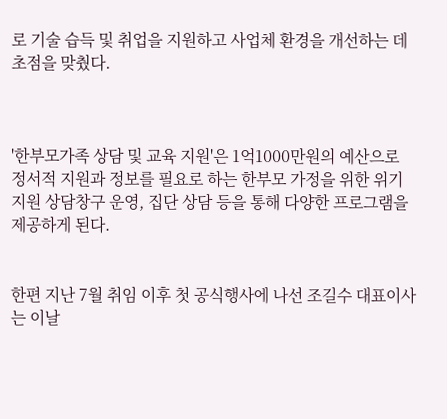로 기술 습득 및 취업을 지원하고 사업체 환경을 개선하는 데 초점을 맞췄다.



'한부모가족 상담 및 교육 지원'은 1억1000만원의 예산으로 정서적 지원과 정보를 필요로 하는 한부모 가정을 위한 위기 지원 상담창구 운영, 집단 상담 등을 통해 다양한 프로그램을 제공하게 된다.


한편 지난 7월 취임 이후 첫 공식행사에 나선 조길수 대표이사는 이날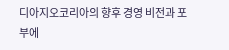디아지오코리아의 향후 경영 비전과 포부에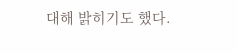대해 밝히기도 했다.